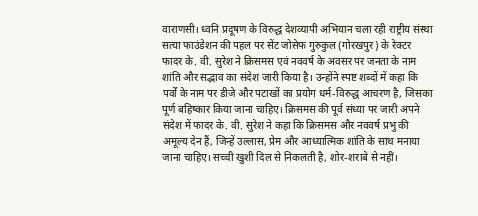वाराणसी। ध्वनि प्रदूषण के विरुद्ध देशव्यापी अभियान चला रही राष्ट्रीय संस्था सत्या फाउंडेशन की पहल पर सेंट जोसेफ गुरुकुल (गोरखपुर) के रेक्टर फादर के. वी. सुरेश ने क्रिसमस एवं नववर्ष के अवसर पर जनता के नाम शांति और सद्भाव का संदेश जारी किया है। उन्होंने स्पष्ट शब्दों में कहा कि पर्वों के नाम पर डीजे और पटाखों का प्रयोग धर्म-विरुद्ध आचरण है, जिसका पूर्ण बहिष्कार किया जाना चाहिए। क्रिसमस की पूर्व संध्या पर जारी अपने संदेश में फादर के. वी. सुरेश ने कहा कि क्रिसमस और नववर्ष प्रभु की अमूल्य देन हैं, जिन्हें उल्लास, प्रेम और आध्यात्मिक शांति के साथ मनाया जाना चाहिए। सच्ची खुशी दिल से निकलती है, शोर-शराबे से नहीं।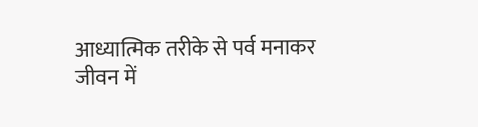आध्यात्मिक तरीके से पर्व मनाकर जीवन में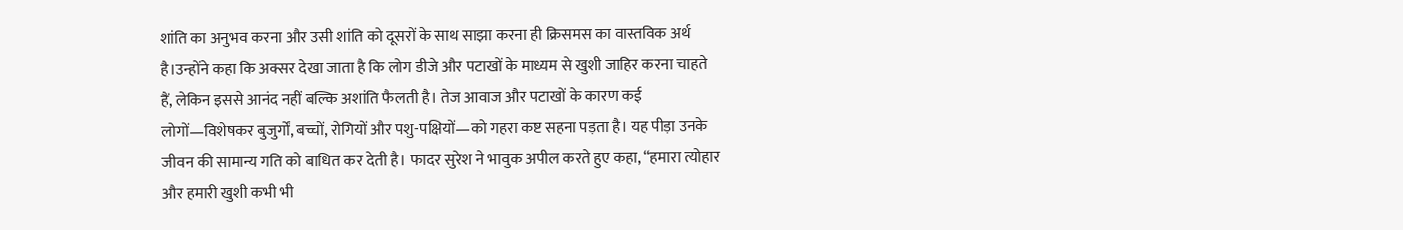शांति का अनुभव करना और उसी शांति को दूसरों के साथ साझा करना ही क्रिसमस का वास्तविक अर्थ है।उन्होंने कहा कि अक्सर देखा जाता है कि लोग डीजे और पटाखों के माध्यम से खुशी जाहिर करना चाहते हैं, लेकिन इससे आनंद नहीं बल्कि अशांति फैलती है। तेज आवाज और पटाखों के कारण कई लोगों—विशेषकर बुजुर्गों, बच्चों, रोगियों और पशु-पक्षियों—को गहरा कष्ट सहना पड़ता है। यह पीड़ा उनके जीवन की सामान्य गति को बाधित कर देती है। फादर सुरेश ने भावुक अपील करते हुए कहा, “हमारा त्योहार और हमारी खुशी कभी भी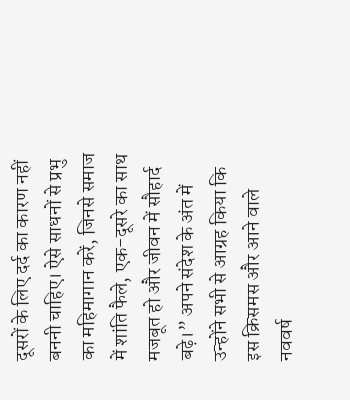दूसरों के लिए दर्द का कारण नहीं बननी चाहिए। ऐसे साधनों से प्रभु का महिमागान करें, जिनसे समाज में शांति फैले, एक-दूसरे का साथ मजबूत हो और जीवन में सौहार्द बढ़े।” अपने संदेश के अंत में उन्होंने सभी से आग्रह किया कि इस क्रिसमस और आने वाले नववर्ष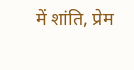में शांति, प्रेम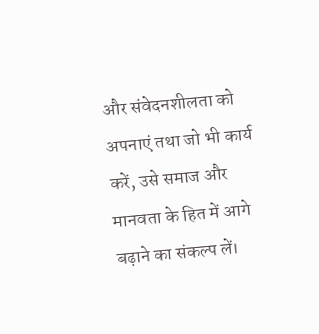और संवेदनशीलता को अपनाएं तथा जो भी कार्य करें, उसे समाज और मानवता के हित में आगे बढ़ाने का संकल्प लें।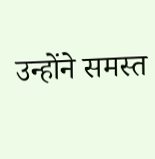उन्होंने समस्त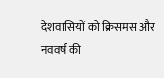देशवासियों को क्रिसमस और नववर्ष की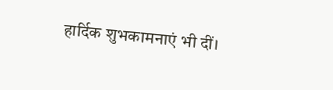हार्दिक शुभकामनाएं भी दीं।